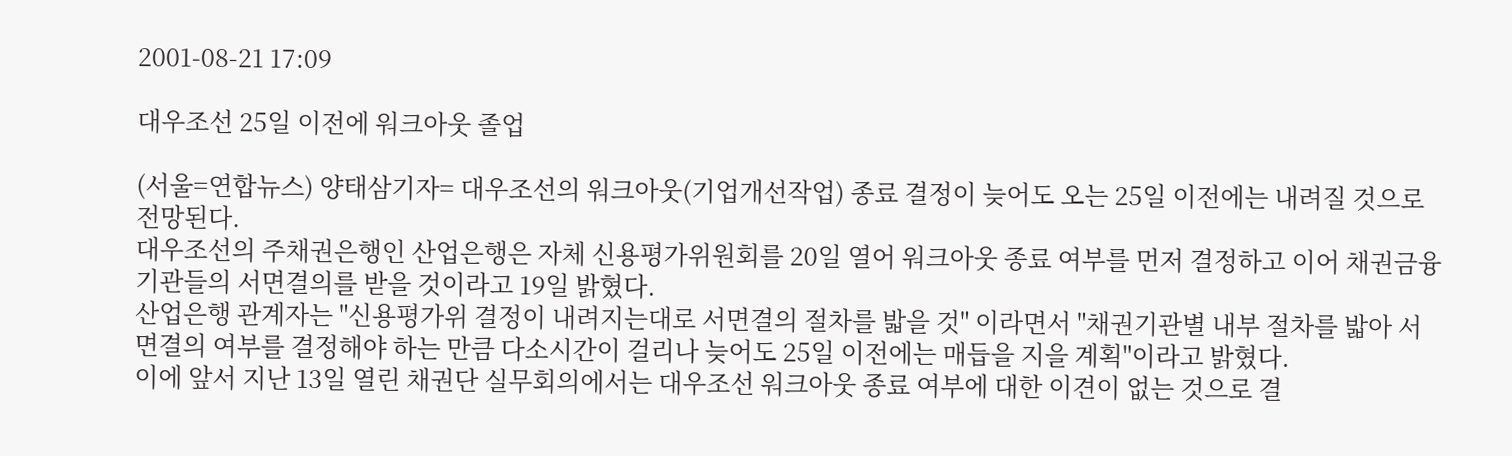2001-08-21 17:09

대우조선 25일 이전에 워크아웃 졸업

(서울=연합뉴스) 양태삼기자= 대우조선의 워크아웃(기업개선작업) 종료 결정이 늦어도 오는 25일 이전에는 내려질 것으로 전망된다.
대우조선의 주채권은행인 산업은행은 자체 신용평가위원회를 20일 열어 워크아웃 종료 여부를 먼저 결정하고 이어 채권금융기관들의 서면결의를 받을 것이라고 19일 밝혔다.
산업은행 관계자는 "신용평가위 결정이 내려지는대로 서면결의 절차를 밟을 것" 이라면서 "채권기관별 내부 절차를 밟아 서면결의 여부를 결정해야 하는 만큼 다소시간이 걸리나 늦어도 25일 이전에는 매듭을 지을 계획"이라고 밝혔다.
이에 앞서 지난 13일 열린 채권단 실무회의에서는 대우조선 워크아웃 종료 여부에 대한 이견이 없는 것으로 결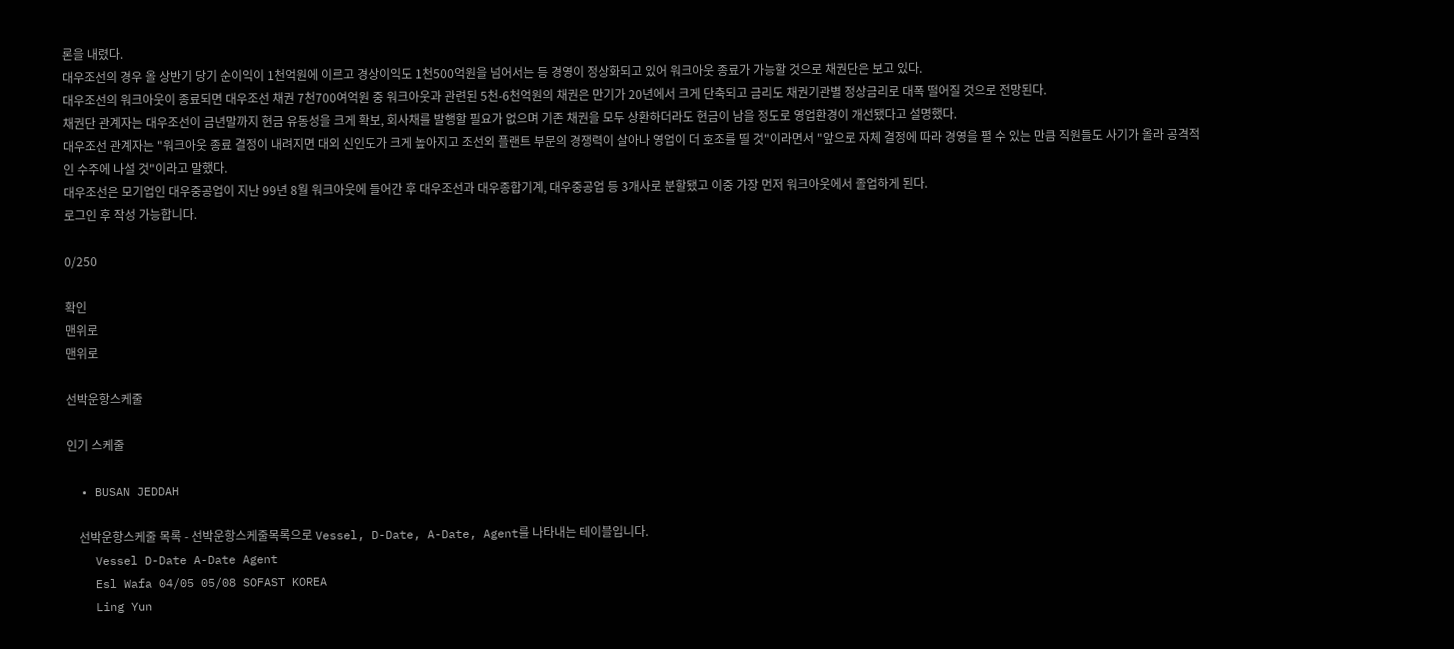론을 내렸다.
대우조선의 경우 올 상반기 당기 순이익이 1천억원에 이르고 경상이익도 1천500억원을 넘어서는 등 경영이 정상화되고 있어 워크아웃 종료가 가능할 것으로 채권단은 보고 있다.
대우조선의 워크아웃이 종료되면 대우조선 채권 7천700여억원 중 워크아웃과 관련된 5천-6천억원의 채권은 만기가 20년에서 크게 단축되고 금리도 채권기관별 정상금리로 대폭 떨어질 것으로 전망된다.
채권단 관계자는 대우조선이 금년말까지 현금 유동성을 크게 확보, 회사채를 발행할 필요가 없으며 기존 채권을 모두 상환하더라도 현금이 남을 정도로 영업환경이 개선됐다고 설명했다.
대우조선 관계자는 "워크아웃 종료 결정이 내려지면 대외 신인도가 크게 높아지고 조선외 플랜트 부문의 경쟁력이 살아나 영업이 더 호조를 띨 것"이라면서 "앞으로 자체 결정에 따라 경영을 펼 수 있는 만큼 직원들도 사기가 올라 공격적인 수주에 나설 것"이라고 말했다.
대우조선은 모기업인 대우중공업이 지난 99년 8월 워크아웃에 들어간 후 대우조선과 대우종합기계, 대우중공업 등 3개사로 분할됐고 이중 가장 먼저 워크아웃에서 졸업하게 된다.
로그인 후 작성 가능합니다.

0/250

확인
맨위로
맨위로

선박운항스케줄

인기 스케줄

  • BUSAN JEDDAH

    선박운항스케줄 목록 - 선박운항스케줄목록으로 Vessel, D-Date, A-Date, Agent를 나타내는 테이블입니다.
    Vessel D-Date A-Date Agent
    Esl Wafa 04/05 05/08 SOFAST KOREA
    Ling Yun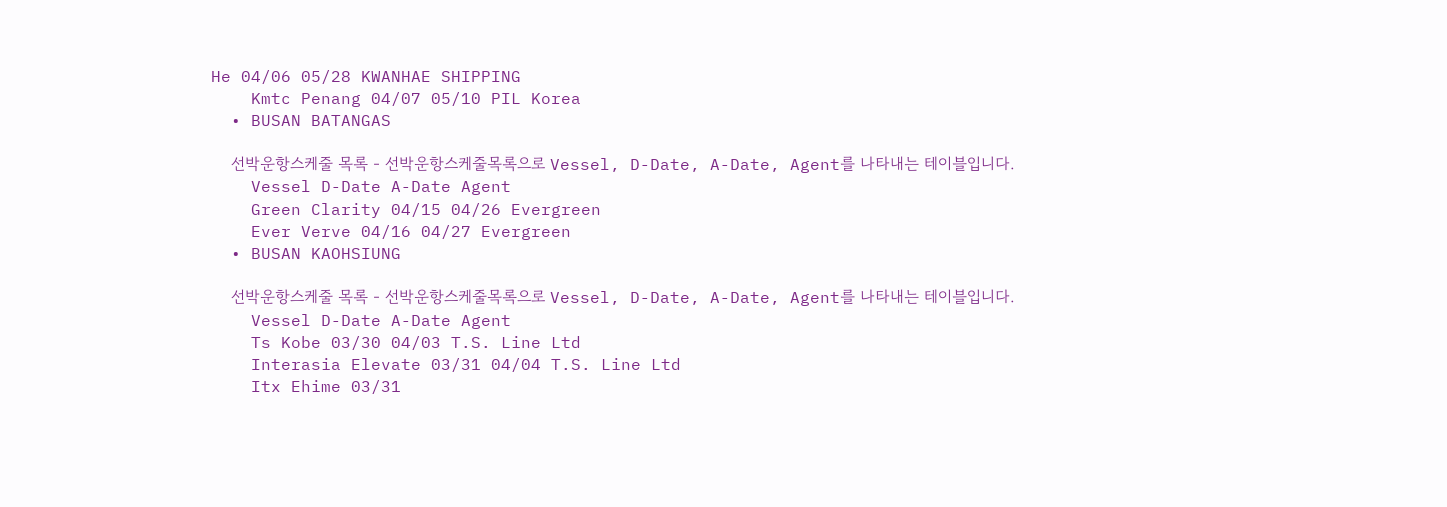He 04/06 05/28 KWANHAE SHIPPING
    Kmtc Penang 04/07 05/10 PIL Korea
  • BUSAN BATANGAS

    선박운항스케줄 목록 - 선박운항스케줄목록으로 Vessel, D-Date, A-Date, Agent를 나타내는 테이블입니다.
    Vessel D-Date A-Date Agent
    Green Clarity 04/15 04/26 Evergreen
    Ever Verve 04/16 04/27 Evergreen
  • BUSAN KAOHSIUNG

    선박운항스케줄 목록 - 선박운항스케줄목록으로 Vessel, D-Date, A-Date, Agent를 나타내는 테이블입니다.
    Vessel D-Date A-Date Agent
    Ts Kobe 03/30 04/03 T.S. Line Ltd
    Interasia Elevate 03/31 04/04 T.S. Line Ltd
    Itx Ehime 03/31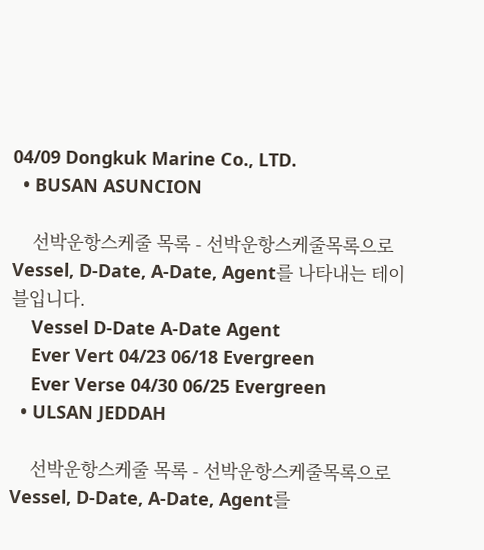04/09 Dongkuk Marine Co., LTD.
  • BUSAN ASUNCION

    선박운항스케줄 목록 - 선박운항스케줄목록으로 Vessel, D-Date, A-Date, Agent를 나타내는 테이블입니다.
    Vessel D-Date A-Date Agent
    Ever Vert 04/23 06/18 Evergreen
    Ever Verse 04/30 06/25 Evergreen
  • ULSAN JEDDAH

    선박운항스케줄 목록 - 선박운항스케줄목록으로 Vessel, D-Date, A-Date, Agent를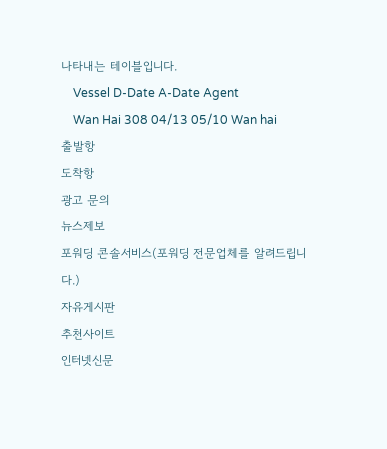나타내는 테이블입니다.
    Vessel D-Date A-Date Agent
    Wan Hai 308 04/13 05/10 Wan hai
출발항
도착항
광고 문의
뉴스제보
포워딩 콘솔서비스(포워딩 전문업체를 알려드립니다.)
자유게시판
추천사이트
인터넷신문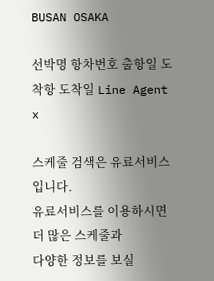BUSAN OSAKA

선박명 항차번호 출항일 도착항 도착일 Line Agent
x

스케줄 검색은 유료서비스입니다.
유료서비스를 이용하시면 더 많은 스케줄과
다양한 정보를 보실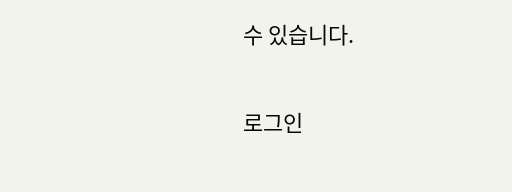수 있습니다.

로그인